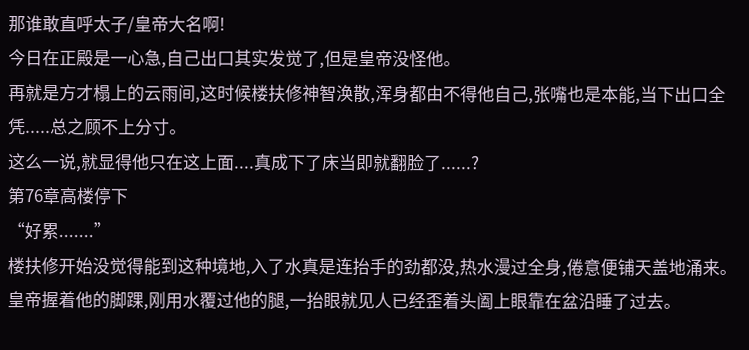那谁敢直呼太子/皇帝大名啊!
今日在正殿是一心急,自己出口其实发觉了,但是皇帝没怪他。
再就是方才榻上的云雨间,这时候楼扶修神智涣散,浑身都由不得他自己,张嘴也是本能,当下出口全凭.....总之顾不上分寸。
这么一说,就显得他只在这上面....真成下了床当即就翻脸了......?
第76章高楼停下
“好累.......”
楼扶修开始没觉得能到这种境地,入了水真是连抬手的劲都没,热水漫过全身,倦意便铺天盖地涌来。
皇帝握着他的脚踝,刚用水覆过他的腿,一抬眼就见人已经歪着头阖上眼靠在盆沿睡了过去。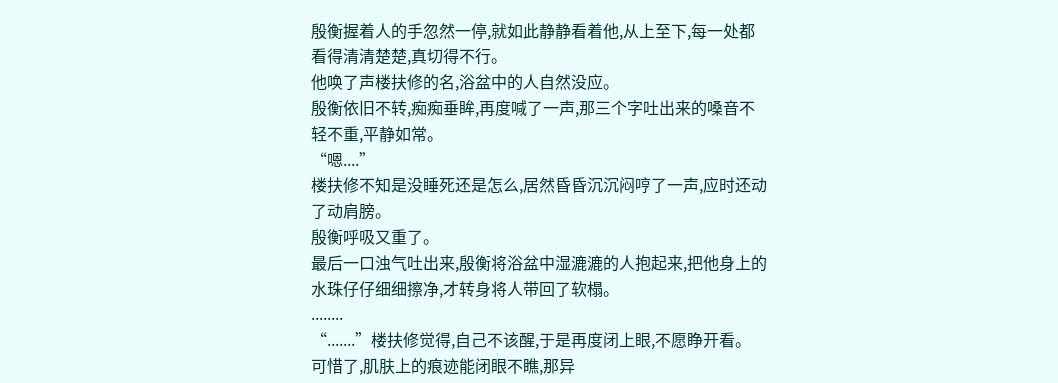殷衡握着人的手忽然一停,就如此静静看着他,从上至下,每一处都看得清清楚楚,真切得不行。
他唤了声楼扶修的名,浴盆中的人自然没应。
殷衡依旧不转,痴痴垂眸,再度喊了一声,那三个字吐出来的嗓音不轻不重,平静如常。
“嗯....”
楼扶修不知是没睡死还是怎么,居然昏昏沉沉闷哼了一声,应时还动了动肩膀。
殷衡呼吸又重了。
最后一口浊气吐出来,殷衡将浴盆中湿漉漉的人抱起来,把他身上的水珠仔仔细细擦净,才转身将人带回了软榻。
........
“.......”楼扶修觉得,自己不该醒,于是再度闭上眼,不愿睁开看。
可惜了,肌肤上的痕迹能闭眼不瞧,那异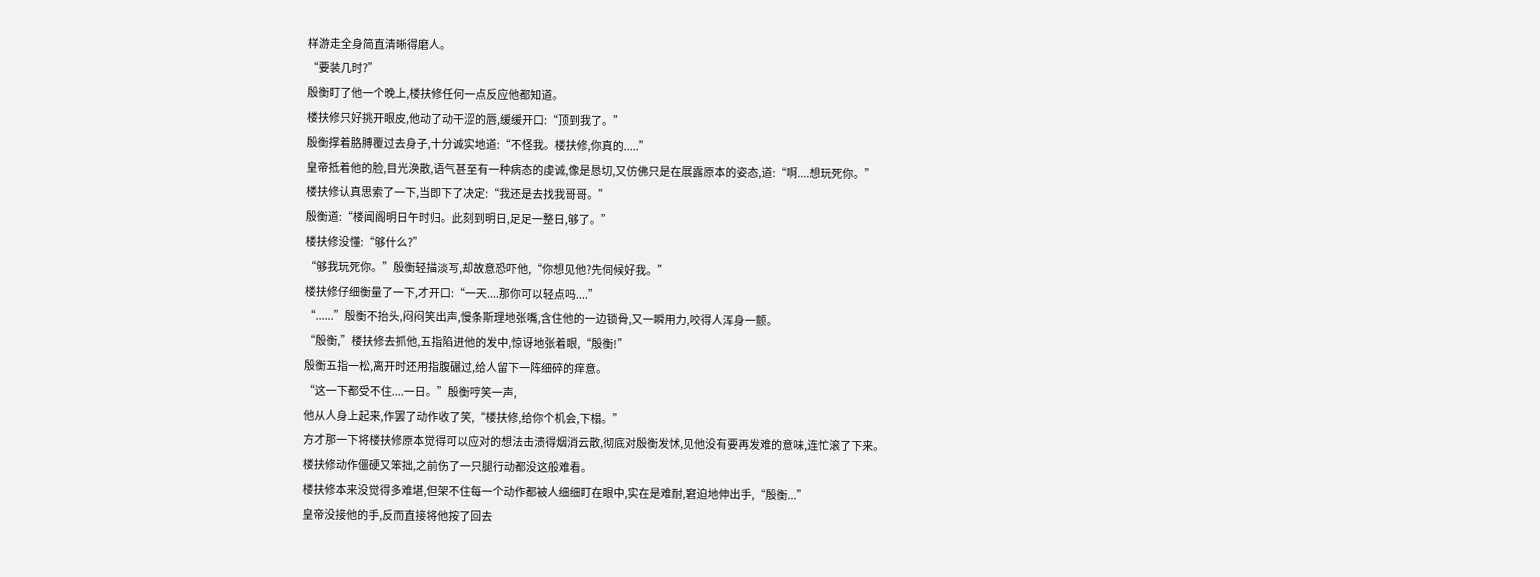样游走全身简直清晰得磨人。
“要装几时?”
殷衡盯了他一个晚上,楼扶修任何一点反应他都知道。
楼扶修只好挑开眼皮,他动了动干涩的唇,缓缓开口:“顶到我了。”
殷衡撑着胳膊覆过去身子,十分诚实地道:“不怪我。楼扶修,你真的.....”
皇帝抵着他的脸,目光涣散,语气甚至有一种病态的虔诚,像是恳切,又仿佛只是在展露原本的姿态,道:“啊....想玩死你。”
楼扶修认真思索了一下,当即下了决定:“我还是去找我哥哥。”
殷衡道:“楼闻阁明日午时归。此刻到明日,足足一整日,够了。”
楼扶修没懂:“够什么?”
“够我玩死你。”殷衡轻描淡写,却故意恐吓他,“你想见他?先伺候好我。”
楼扶修仔细衡量了一下,才开口:“一天....那你可以轻点吗....”
“......”殷衡不抬头,闷闷笑出声,慢条斯理地张嘴,含住他的一边锁骨,又一瞬用力,咬得人浑身一颤。
“殷衡,”楼扶修去抓他,五指陷进他的发中,惊讶地张着眼,“殷衡!”
殷衡五指一松,离开时还用指腹碾过,给人留下一阵细碎的痒意。
“这一下都受不住....一日。”殷衡哼笑一声,
他从人身上起来,作罢了动作收了笑,“楼扶修,给你个机会,下榻。”
方才那一下将楼扶修原本觉得可以应对的想法击溃得烟消云散,彻底对殷衡发怵,见他没有要再发难的意味,连忙滚了下来。
楼扶修动作僵硬又笨拙,之前伤了一只腿行动都没这般难看。
楼扶修本来没觉得多难堪,但架不住每一个动作都被人细细盯在眼中,实在是难耐,窘迫地伸出手,“殷衡...”
皇帝没接他的手,反而直接将他按了回去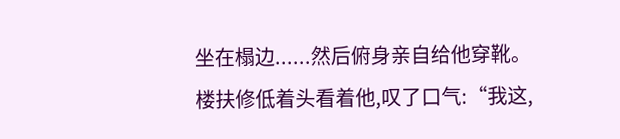坐在榻边......然后俯身亲自给他穿靴。
楼扶修低着头看着他,叹了口气:“我这,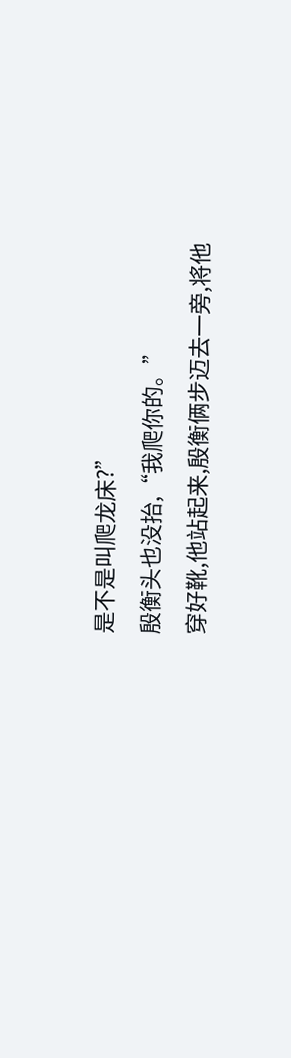是不是叫爬龙床?”
殷衡头也没抬,“我爬你的。”
穿好靴,他站起来,殷衡俩步迈去一旁,将他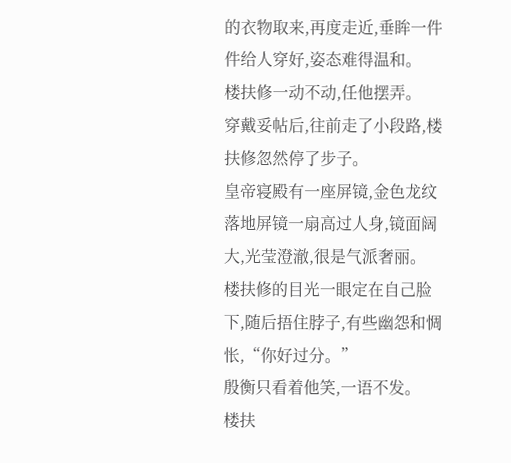的衣物取来,再度走近,垂眸一件件给人穿好,姿态难得温和。
楼扶修一动不动,任他摆弄。
穿戴妥帖后,往前走了小段路,楼扶修忽然停了步子。
皇帝寝殿有一座屏镜,金色龙纹落地屏镜一扇高过人身,镜面阔大,光莹澄澈,很是气派奢丽。
楼扶修的目光一眼定在自己脸下,随后捂住脖子,有些幽怨和惆怅,“你好过分。”
殷衡只看着他笑,一语不发。
楼扶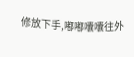修放下手,嘟嘟囔囔往外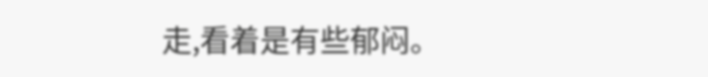走,看着是有些郁闷。